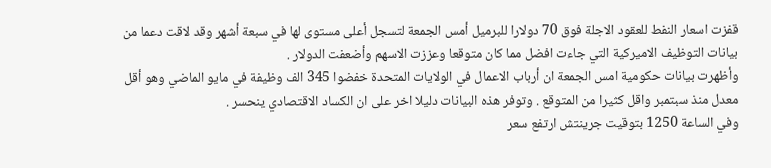قفزت اسعار النفط للعقود الاجلة فوق 70 دولارا للبرميل أمس الجمعة لتسجل أعلى مستوى لها في سبعة أشهر وقد لاقت دعما من بيانات التوظيف الاميركية التي جاءت افضل مما كان متوقعا وعززت الاسهم وأضعفت الدولار .
وأظهرت بيانات حكومية امس الجمعة ان أرباب الاعمال في الولايات المتحدة خفضوا 345 الف وظيفة في مايو الماضي وهو أقل معدل منذ سبتمبر واقل كثيرا من المتوقع . وتوفر هذه البيانات دليلا اخر على ان الكساد الاقتصادي ينحسر .
وفي الساعة 1250 بتوقيت جرينتش ارتفع سعر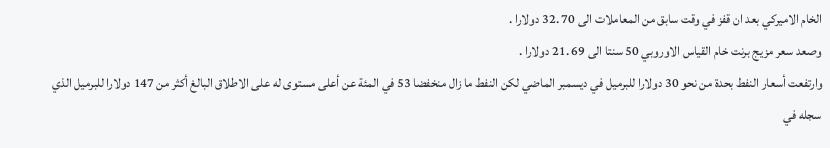الخام الاميركي بعد ان قفز في وقت سابق من المعاملات الى 70 .32 دولارا .
وصعد سعر مزيج برنت خام القياس الاوروبي 50 سنتا الى 69 .21 دولارا .
وارتفعت أسعار النفط بحدة من نحو 30 دولارا للبرميل في ديسمبر الماضي لكن النفط ما زال منخفضا 53 في المئة عن أعلى مستوى له على الاطلاق البالغ أكثر من 147 دولارا للبرميل الذي سجله في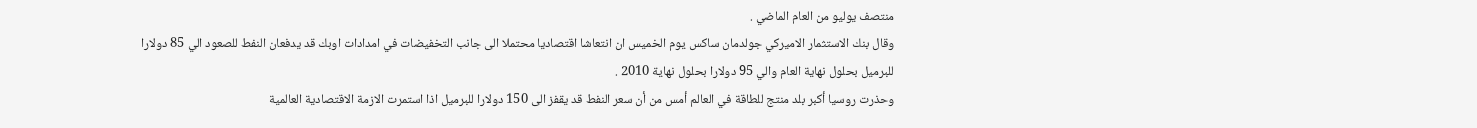منتصف يوليو من العام الماضي .
وقال بنك الاستثمار الاميركي جولدمان ساكس يوم الخميس ان انتعاشا اقتصاديا محتملا الى جانب التخفيضات في امدادات اوبك قد يدفعان النفط للصعود الي 85 دولارا للبرميل بحلول نهاية العام والي 95 دولارا بحلول نهاية 2010 .
وحذرت روسيا أكبر بلد منتج للطاقة في العالم أمس من أن سعر النفط قد يقفز الى 150 دولارا للبرميل اذا استمرت الازمة الاقتصادية العالمية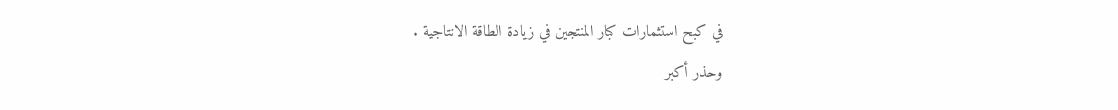في كبح استثمارات كبار المنتجين في زيادة الطاقة الانتاجية .
وحذر أكبر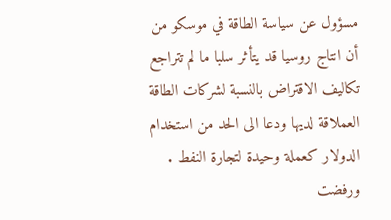مسؤول عن سياسة الطاقة في موسكو من أن انتاج روسيا قد يتأثر سلبا ما لم تتراجع تكاليف الاقتراض بالنسبة لشركات الطاقة العملاقة لديها ودعا الى الحد من استخدام الدولار كعملة وحيدة لتجارة النفط .
ورفضت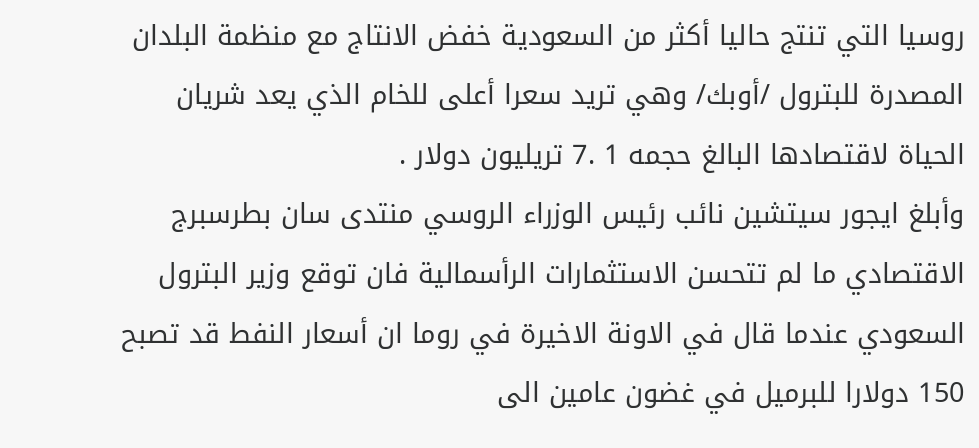روسيا التي تنتج حاليا أكثر من السعودية خفض الانتاج مع منظمة البلدان المصدرة للبترول /أوبك/ وهي تريد سعرا أعلى للخام الذي يعد شريان الحياة لاقتصادها البالغ حجمه 1 .7 تريليون دولار .
وأبلغ ايجور سيتشين نائب رئيس الوزراء الروسي منتدى سان بطرسبرج الاقتصادي ما لم تتحسن الاستثمارات الرأسمالية فان توقع وزير البترول السعودي عندما قال في الاونة الاخيرة في روما ان أسعار النفط قد تصبح 150 دولارا للبرميل في غضون عامين الى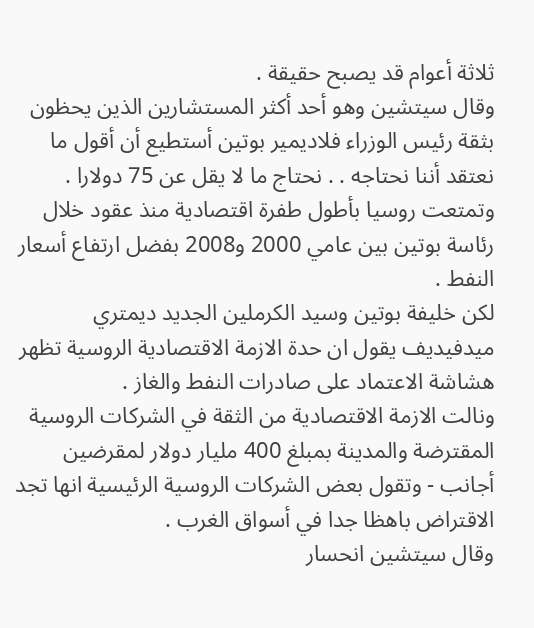ثلاثة أعوام قد يصبح حقيقة .
وقال سيتشين وهو أحد أكثر المستشارين الذين يحظون بثقة رئيس الوزراء فلاديمير بوتين أستطيع أن أقول ما نعتقد أننا نحتاجه . . نحتاج ما لا يقل عن 75 دولارا .
وتمتعت روسيا بأطول طفرة اقتصادية منذ عقود خلال رئاسة بوتين بين عامي 2000 و2008 بفضل ارتفاع أسعار النفط .
لكن خليفة بوتين وسيد الكرملين الجديد ديمتري ميدفيديف يقول ان حدة الازمة الاقتصادية الروسية تظهر هشاشة الاعتماد على صادرات النفط والغاز .
ونالت الازمة الاقتصادية من الثقة في الشركات الروسية المقترضة والمدينة بمبلغ 400 مليار دولار لمقرضين أجانب - وتقول بعض الشركات الروسية الرئيسية انها تجد الاقتراض باهظا جدا في أسواق الغرب .
وقال سيتشين انحسار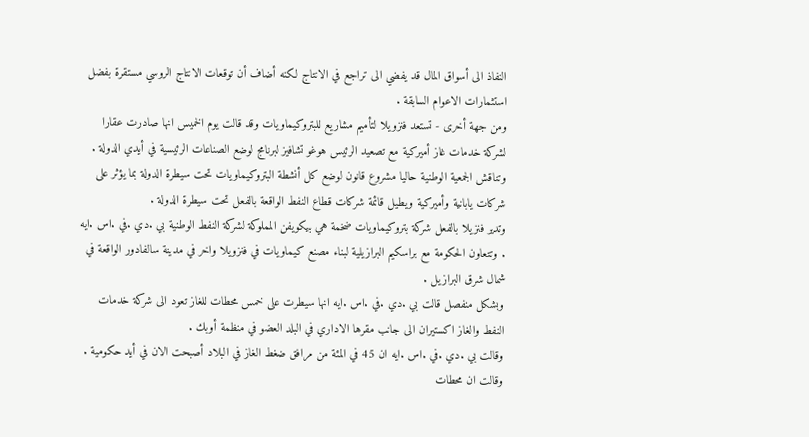النفاذ الى أسواق المال قد يفضي الى تراجع في الانتاج لكنه أضاف أن توقعات الانتاج الروسي مستقرة بفضل استثمارات الاعوام السابقة .
ومن جهة أخرى - تستعد فنزويلا لتأميم مشاريع للبتروكيماويات وقد قالت يوم الخميس انها صادرت عقارا لشركة خدمات غاز أميركية مع تصعيد الرئيس هوغو تشافيز لبرنامج لوضع الصناعات الرئيسية في أيدي الدولة .
وتناقش الجمعية الوطنية حاليا مشروع قانون لوضع كل أنشطة البتروكيماويات تحت سيطرة الدولة بما يؤثر على شركات يابانية وأميركية ويطيل قائمة شركات قطاع النفط الواقعة بالفعل تحت سيطرة الدولة .
وتدير فنزيلا بالفعل شركة بتروكيماويات ضخمة هي بيكويفن المملوكة لشركة النفط الوطنية بي .دي .في .اس .ايه . وتتعاون الحكومة مع براسكيم البرازيلية لبناء مصنع كيماويات في فنزويلا واخر في مدينة سالفادور الواقعة في شمال شرق البرازيل .
وبشكل منفصل قالت بي .دي .في .اس .ايه انها سيطرت على خمس محطات للغاز تعود الى شركة خدمات النفط والغاز اكستيران الى جانب مقرها الاداري في البلد العضو في منظمة أوبك .
وقالت بي .دي .في .اس .ايه ان 45 في المئة من مرافق ضغط الغاز في البلاد أصبحت الان في أيد حكومية . وقالت ان محطات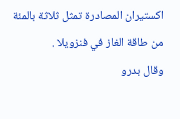اكستيران المصادرة تمثل ثلاثة بالمئة من طاقة الغاز في فنزويلا .
وقال بدرو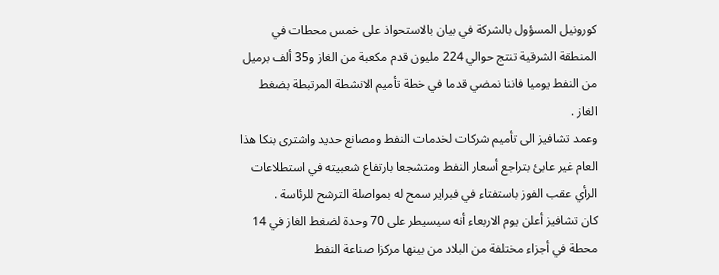كورونيل المسؤول بالشركة في بيان بالاستحواذ على خمس محطات في المنطقة الشرقية تنتج حوالي 224 مليون قدم مكعبة من الغاز و35 ألف برميل من النفط يوميا فاننا نمضي قدما في خطة تأميم الانشطة المرتبطة بضغط الغاز .
وعمد تشافيز الى تأميم شركات لخدمات النفط ومصانع حديد واشترى بنكا هذا العام غير عابئ بتراجع أسعار النفط ومتشجعا بارتفاع شعبيته في استطلاعات الرأي عقب الفوز باستفتاء في فبراير سمح له بمواصلة الترشح للرئاسة .
كان تشافيز أعلن يوم الاربعاء أنه سيسيطر على 70 وحدة لضغط الغاز في 14 محطة في أجزاء مختلفة من البلاد من بينها مركزا صناعة النفط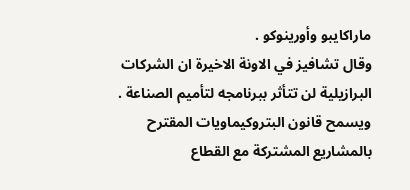ماراكايبو وأورينوكو .
وقال تشافيز في الاونة الاخيرة ان الشركات البرازيلية لن تتأثر ببرنامجه لتأميم الصناعة .
ويسمح قانون البتروكيماويات المقترح بالمشاريع المشتركة مع القطاع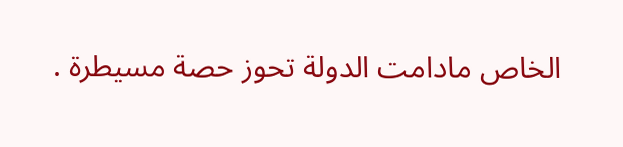الخاص مادامت الدولة تحوز حصة مسيطرة .